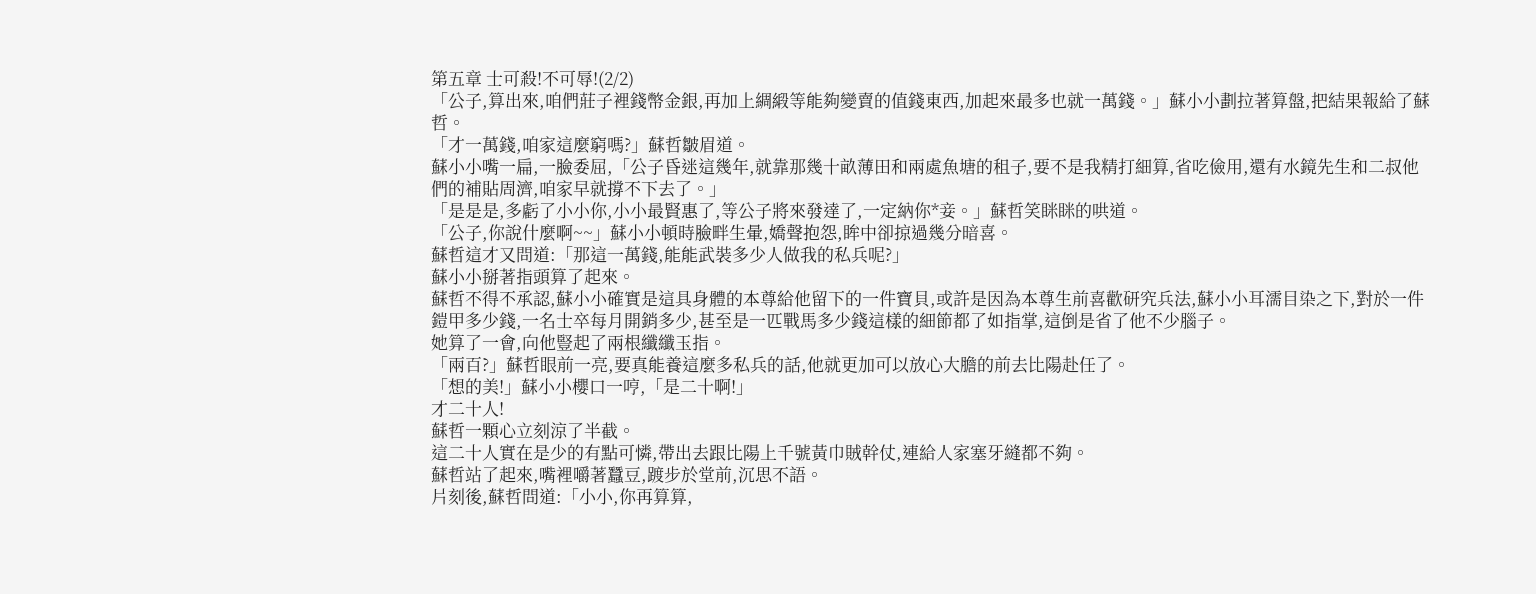第五章 士可殺!不可辱!(2/2)
「公子,算出來,咱們莊子裡錢幣金銀,再加上綢緞等能夠變賣的值錢東西,加起來最多也就一萬錢。」蘇小小劃拉著算盤,把結果報給了蘇哲。
「才一萬錢,咱家這麼窮嗎?」蘇哲皺眉道。
蘇小小嘴一扁,一臉委屈,「公子昏迷這幾年,就靠那幾十畝薄田和兩處魚塘的租子,要不是我精打細算,省吃儉用,還有水鏡先生和二叔他們的補貼周濟,咱家早就撐不下去了。」
「是是是,多虧了小小你,小小最賢惠了,等公子將來發達了,一定納你*妾。」蘇哲笑眯眯的哄道。
「公子,你說什麼啊~~」蘇小小頓時臉畔生暈,嬌聲抱怨,眸中卻掠過幾分暗喜。
蘇哲這才又問道:「那這一萬錢,能能武裝多少人做我的私兵呢?」
蘇小小掰著指頭算了起來。
蘇哲不得不承認,蘇小小確實是這具身體的本尊給他留下的一件寶貝,或許是因為本尊生前喜歡研究兵法,蘇小小耳濡目染之下,對於一件鎧甲多少錢,一名士卒每月開銷多少,甚至是一匹戰馬多少錢這樣的細節都了如指掌,這倒是省了他不少腦子。
她算了一會,向他豎起了兩根纖纖玉指。
「兩百?」蘇哲眼前一亮,要真能養這麼多私兵的話,他就更加可以放心大膽的前去比陽赴任了。
「想的美!」蘇小小櫻口一哼,「是二十啊!」
才二十人!
蘇哲一顆心立刻涼了半截。
這二十人實在是少的有點可憐,帶出去跟比陽上千號黃巾賊幹仗,連給人家塞牙縫都不夠。
蘇哲站了起來,嘴裡嚼著蠶豆,踱步於堂前,沉思不語。
片刻後,蘇哲問道:「小小,你再算算,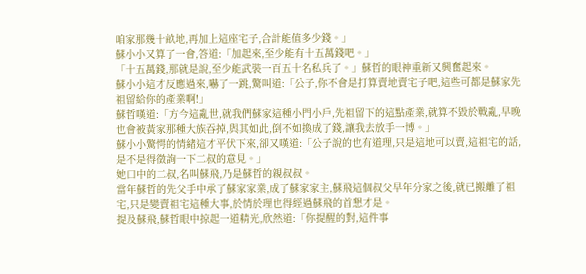咱家那幾十畝地,再加上這座宅子,合計能值多少錢。」
蘇小小又算了一會,答道:「加起來,至少能有十五萬錢吧。」
「十五萬錢,那就是說,至少能武裝一百五十名私兵了。」蘇哲的眼神重新又興奮起來。
蘇小小這才反應過來,嚇了一跳,驚叫道:「公子,你不會是打算賣地賣宅子吧,這些可都是蘇家先祖留給你的產業啊!」
蘇哲嘆道:「方今這亂世,就我們蘇家這種小門小戶,先祖留下的這點產業,就算不毀於戰亂,早晚也會被黃家那種大族吞掉,與其如此,倒不如換成了錢,讓我去放手一博。」
蘇小小驚愕的情緒這才平伏下來,卻又嘆道:「公子說的也有道理,只是這地可以賣,這祖宅的話,是不是得徵詢一下二叔的意見。」
她口中的二叔,名叫蘇飛,乃是蘇哲的親叔叔。
當年蘇哲的先父手中承了蘇家家業,成了蘇家家主,蘇飛這個叔父早年分家之後,就已搬離了祖宅,只是變賣祖宅這種大事,於情於理也得經過蘇飛的首懇才是。
提及蘇飛,蘇哲眼中掠起一道精光,欣然道:「你提醒的對,這件事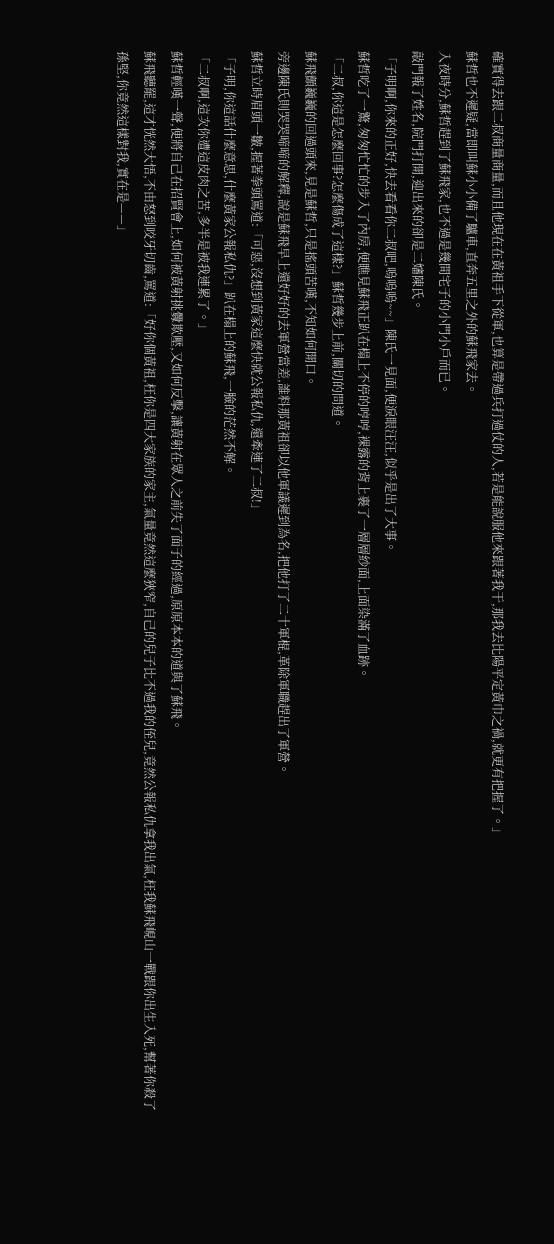確實得去跟二叔商量商量,而且他現在在黃祖手下從軍,也算是帶過兵打過仗的人,若是能說服他來跟著我干,那我去比陽平定黃巾之禍,就更有把握了。」
蘇哲也不遲疑,當即叫蘇小小備了驢車,直奔五里之外的蘇飛家去。
入夜時分,蘇哲趕到了蘇飛家,也不過是幾間宅子的小門小戶而已。
敲門報了姓名,院門打開,迎出來的卻是二嬸陳氏。
「子明啊,你來的正好,快去看看你二叔吧,嗚嗚嗚~~」陳氏一見面,便淚眼汪汪,似乎是出了大事。
蘇哲吃了一驚,匆匆忙忙的步入了內房,便瞧見蘇飛正趴在榻上不停的哼哼,裸露的背上裹了一層層紗面,上面染滿了血跡。
「二叔,你這是怎麼回事?怎麼傷成了這樣?」蘇哲幾步上前,關切的問道。
蘇飛顫巍巍的回過頭來,見是蘇哲,只是搖頭苦嘆,不知如何開口。
旁邊陳氏則哭哭啼啼的解釋,說是蘇飛早上還好好的去軍營當差,誰料那黃祖卻以他軍議遲到為名,把他打了二十軍棍,革除軍職趕出了軍營。
蘇哲立時眉頭一皺,握著拳頭罵道:「可惡,沒想到黃家這麼快就公報私仇,還牽連了二叔!」
「子明,你這話什麼意思,什麼黃家公報私仇?」趴在榻上的蘇飛,一臉的茫然不解。
「二叔啊,這次你遭這皮肉之苦,多半是被我連累了。」
蘇哲輕嘆一聲,便將自己在招賢會上,如何被黃射挑釁欺壓,又如何反擊,讓黃射在眾人之前失了面子的經過,原原本本的道與了蘇飛。
蘇飛聽罷,這才恍然大悟,不由怒到咬牙切齒,罵道:「好你個黃祖,枉你是四大家族的家主,氣量竟然這麼狹窄,自己的兒子比不過我的侄兒,竟然公報私仇拿我出氣,枉我蘇飛峴山一戰跟你出生入死,幫著你殺了孫堅,你竟然這樣對我,實在是——」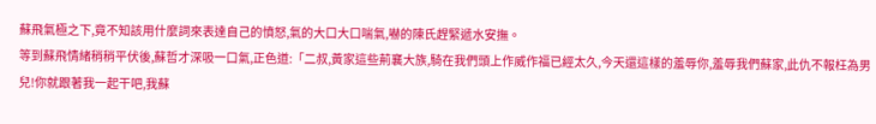蘇飛氣極之下,竟不知該用什麼詞來表達自己的憤怒,氣的大口大口喘氣,嚇的陳氏趕緊遞水安撫。
等到蘇飛情緒稍稍平伏後,蘇哲才深吸一口氣,正色道:「二叔,黃家這些荊襄大族,騎在我們頭上作威作福已經太久,今天還這樣的羞辱你,羞辱我們蘇家,此仇不報枉為男兒!你就跟著我一起干吧,我蘇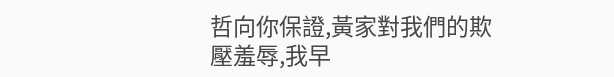哲向你保證,黃家對我們的欺壓羞辱,我早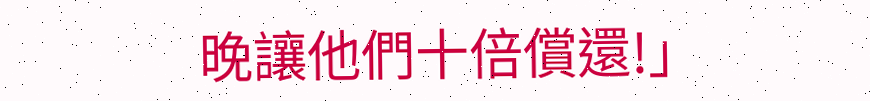晚讓他們十倍償還!」